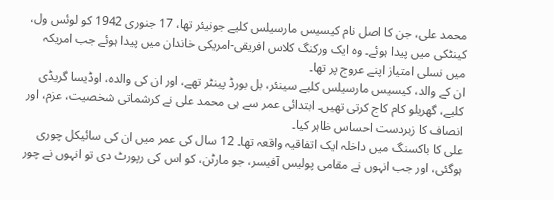محمد علی، جن کا اصل نام کیسیس مارسیلس کلیے جونیئر تھا، 17 جنوری 1942 کو لوئس ول، کینٹکی میں پیدا ہوئے۔ وہ ایک ورکنگ کلاس افریقی-امریکی خاندان میں پیدا ہوئے جب امریکہ میں نسلی امتیاز اپنے عروج پر تھا۔
ان کے والد، کیسیس مارسیلس کلیے سینئر، بل بورڈ پینٹر تھے، اور ان کی والدہ، اوڈیسا گریڈی کلیے، گھریلو کام کاج کرتی تھیں۔ ابتدائی عمر سے ہی محمد علی نے کرشماتی شخصیت، عزم، اور انصاف کا زبردست احساس ظاہر کیا۔
علی کا باکسنگ میں داخلہ ایک اتفاقیہ واقعہ تھا۔ 12 سال کی عمر میں ان کی سائیکل چوری ہوگئی، اور جب انہوں نے مقامی پولیس آفیسر، جو مارٹن، کو اس کی رپورٹ دی تو انہوں نے چور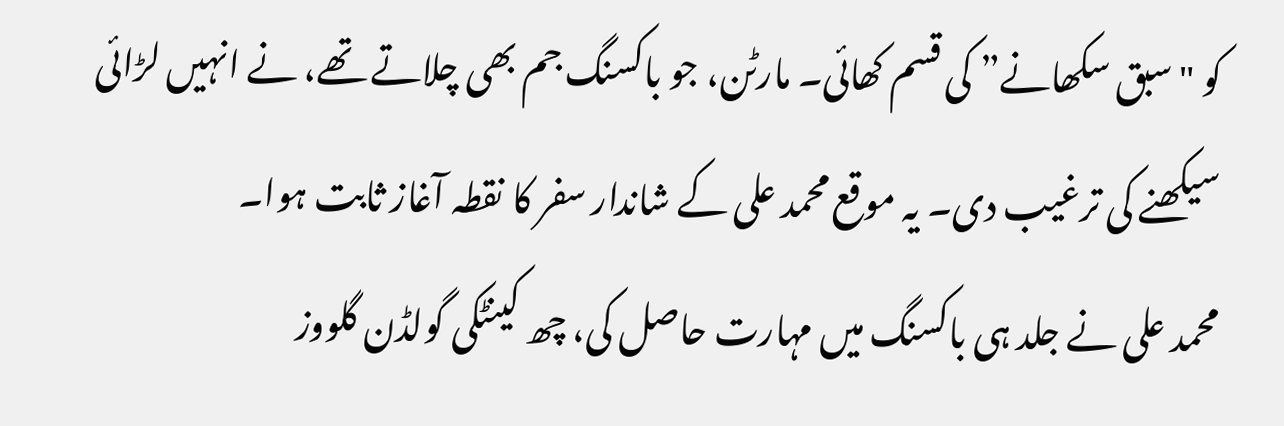کو "سبق سکھانے” کی قسم کھائی۔ مارٹن، جو باکسنگ جم بھی چلاتے تھے، نے انہیں لڑائی سیکھنے کی ترغیب دی۔ یہ موقع محمد علی کے شاندار سفر کا نقطہ آغاز ثابت ہوا۔
محمد علی نے جلد ہی باکسنگ میں مہارت حاصل کی، چھ کینٹکی گولڈن گلووز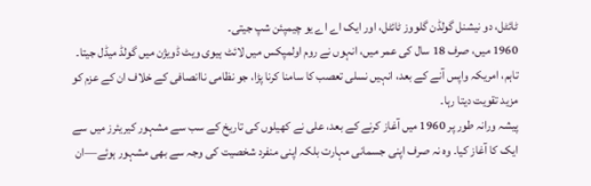ٹائٹل، دو نیشنل گولڈن گلووز ٹائٹل، اور ایک اے اے یو چیمپئن شپ جیتی۔
1960 میں، صرف 18 سال کی عمر میں، انہوں نے روم اولمپکس میں لائٹ ہیوی ویٹ ڈویژن میں گولڈ میڈل جیتا۔ تاہم، امریکہ واپس آنے کے بعد، انہیں نسلی تعصب کا سامنا کرنا پڑا، جو نظامی ناانصافی کے خلاف ان کے عزم کو مزید تقویت دیتا رہا۔
پیشہ ورانہ طور پر 1960 میں آغاز کرنے کے بعد، علی نے کھیلوں کی تاریخ کے سب سے مشہور کیریئرز میں سے ایک کا آغاز کیا۔ وہ نہ صرف اپنی جسمانی مہارت بلکہ اپنی منفرد شخصیت کی وجہ سے بھی مشہور ہوئے—ان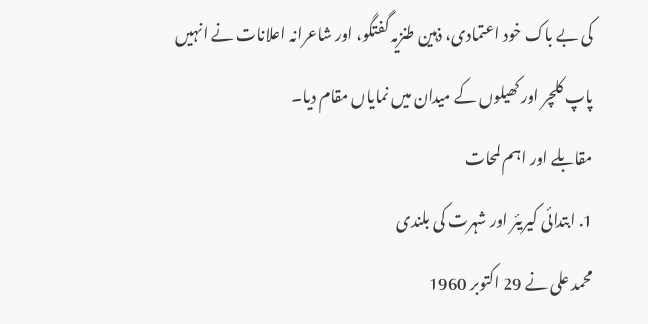کی بے باک خود اعتمادی، ذہین طنزیہ گفتگو، اور شاعرانہ اعلانات نے انہیں پاپ کلچر اور کھیلوں کے میدان میں نمایاں مقام دیا۔
مقابلے اور اہم لمحات
1. ابتدائی کیریئر اور شہرت کی بلندی
محمد علی نے 29 اکتوبر 1960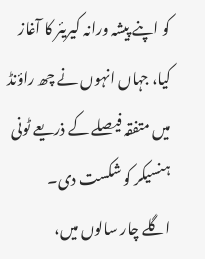کو اپنے پیشہ ورانہ کیریئر کا آغاز کیا، جہاں انہوں نے چھ راؤنڈ میں متفقہ فیصلے کے ذریعے ٹونی ہنسیکر کو شکست دی۔
اگلے چار سالوں میں،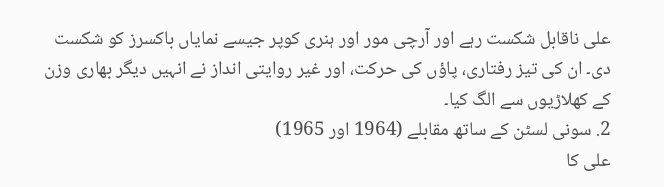علی ناقابل شکست رہے اور آرچی مور اور ہنری کوپر جیسے نمایاں باکسرز کو شکست دی۔ ان کی تیز رفتاری، پاؤں کی حرکت، اور غیر روایتی انداز نے انہیں دیگر بھاری وزن کے کھلاڑیوں سے الگ کیا۔
2. سونی لسٹن کے ساتھ مقابلے (1964 اور 1965)
علی کا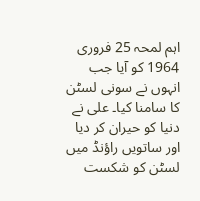اہم لمحہ 25 فروری 1964 کو آیا جب انہوں نے سونی لسٹن کا سامنا کیا۔ علی نے دنیا کو حیران کر دیا اور ساتویں راؤنڈ میں لسٹن کو شکست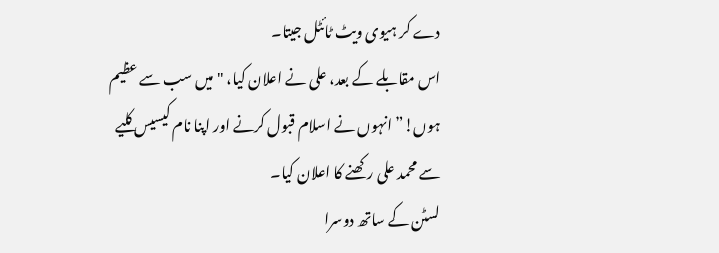دے کر ہیوی ویٹ ٹائٹل جیتا۔
اس مقابلے کے بعد، علی نے اعلان کیا، "میں سب سے عظیم ہوں!” انہوں نے اسلام قبول کرنے اور اپنا نام کیسیس کلیے سے محمد علی رکھنے کا اعلان کیا۔
لسٹن کے ساتھ دوسرا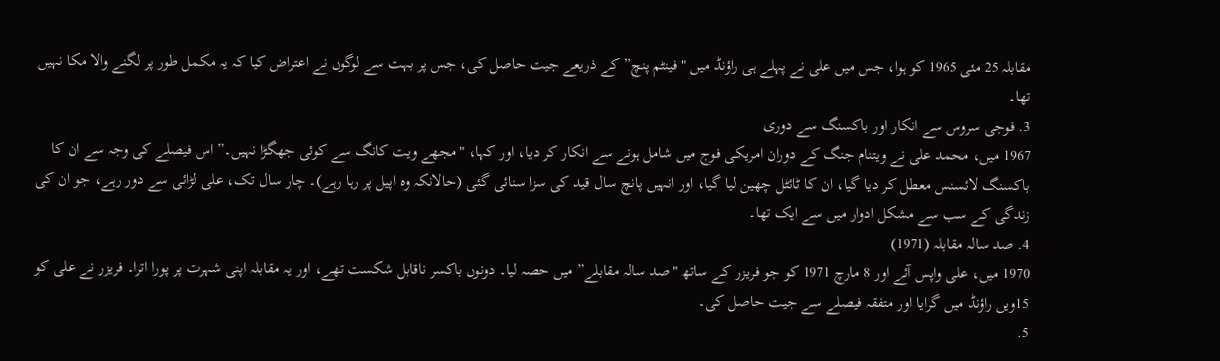مقابلہ 25 مئی 1965 کو ہوا، جس میں علی نے پہلے ہی راؤنڈ میں "فینٹم پنچ” کے ذریعے جیت حاصل کی، جس پر بہت سے لوگوں نے اعتراض کیا کہ یہ مکمل طور پر لگنے والا مکا نہیں تھا۔
3. فوجی سروس سے انکار اور باکسنگ سے دوری
1967 میں، محمد علی نے ویتنام جنگ کے دوران امریکی فوج میں شامل ہونے سے انکار کر دیا، اور کہا، "مجھے ویت کانگ سے کوئی جھگڑا نہیں۔” اس فیصلے کی وجہ سے ان کا باکسنگ لائسنس معطل کر دیا گیا، ان کا ٹائٹل چھین لیا گیا، اور انہیں پانچ سال قید کی سزا سنائی گئی (حالانکہ وہ اپیل پر رہا رہے)۔ چار سال تک، علی لڑائی سے دور رہے، جو ان کی زندگی کے سب سے مشکل ادوار میں سے ایک تھا۔
4. صد سالہ مقابلہ (1971)
1970 میں، علی واپس آئے اور 8 مارچ 1971 کو جو فریزر کے ساتھ "صد سالہ مقابلے” میں حصہ لیا۔ دونوں باکسر ناقابل شکست تھے، اور یہ مقابلہ اپنی شہرت پر پورا اترا۔ فریزر نے علی کو 15ویں راؤنڈ میں گرایا اور متفقہ فیصلے سے جیت حاصل کی۔
5.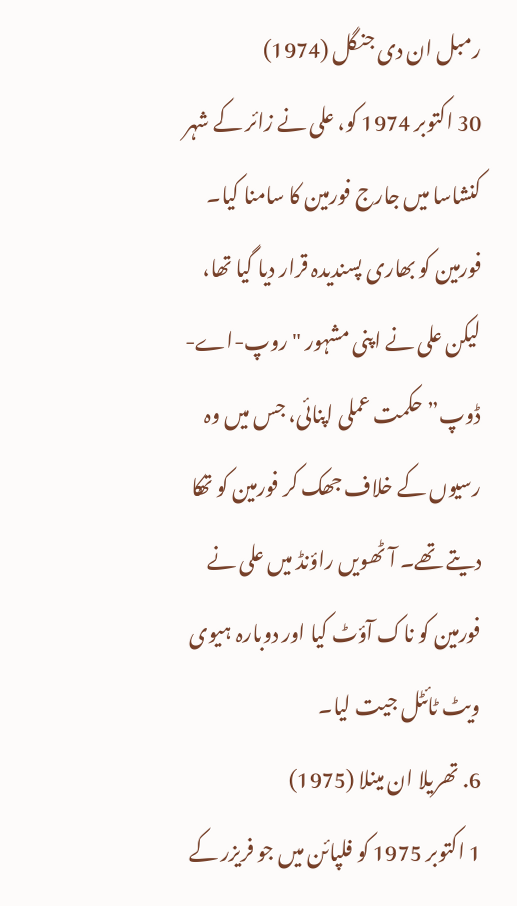رمبل ان دی جنگل (1974)
30 اکتوبر 1974 کو، علی نے زائر کے شہر کنشاسا میں جارج فورمین کا سامنا کیا۔ فورمین کو بھاری پسندیدہ قرار دیا گیا تھا، لیکن علی نے اپنی مشہور "روپ-اے-ڈوپ” حکمت عملی اپنائی، جس میں وہ رسیوں کے خلاف جھک کر فورمین کو تھکا دیتے تھے۔ آٹھویں راؤنڈ میں علی نے فورمین کو ناک آؤٹ کیا اور دوبارہ ہیوی ویٹ ٹائٹل جیت لیا۔
6. تھریلا ان مینلا (1975)
1 اکتوبر 1975 کو فلپائن میں جو فریزر کے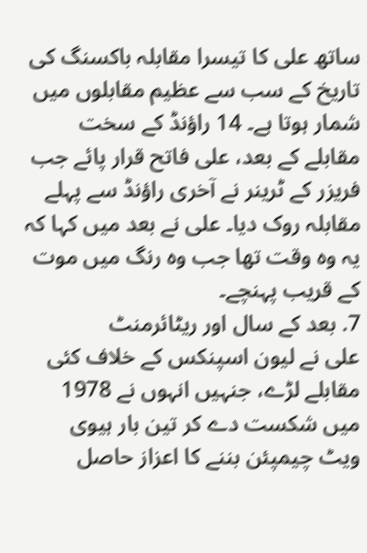ساتھ علی کا تیسرا مقابلہ باکسنگ کی تاریخ کے سب سے عظیم مقابلوں میں شمار ہوتا ہے۔ 14 راؤنڈ کے سخت مقابلے کے بعد، علی فاتح قرار پائے جب فریزر کے ٹرینر نے آخری راؤنڈ سے پہلے مقابلہ روک دیا۔ علی نے بعد میں کہا کہ یہ وہ وقت تھا جب وہ رنگ میں موت کے قریب پہنچے۔
7. بعد کے سال اور ریٹائرمنٹ
علی نے لیون اسپنکس کے خلاف کئی مقابلے لڑے، جنہیں انہوں نے 1978 میں شکست دے کر تین بار ہیوی ویٹ چیمپئن بننے کا اعزاز حاصل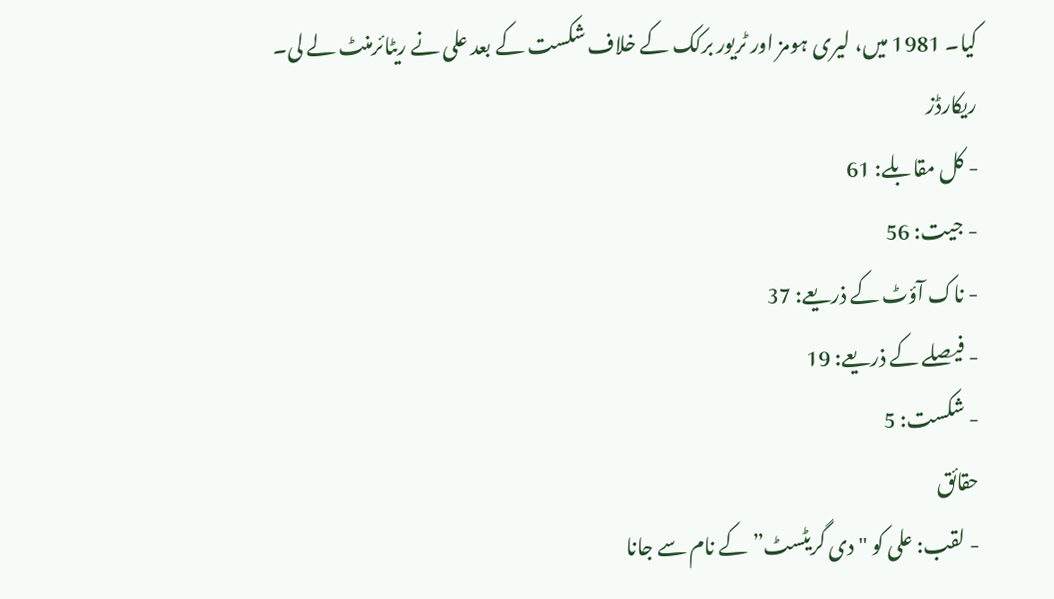کیا۔ 1981 میں، لیری ہومز اور ٹریور برکک کے خلاف شکست کے بعد علی نے ریٹائرمنٹ لے لی۔
ریکارڈز
- کل مقابلے: 61
- جیت: 56
- ناک آؤٹ کے ذریعے: 37
- فیصلے کے ذریعے: 19
- شکست: 5
حقائق
- لقب: علی کو "دی گریٹسٹ” کے نام سے جانا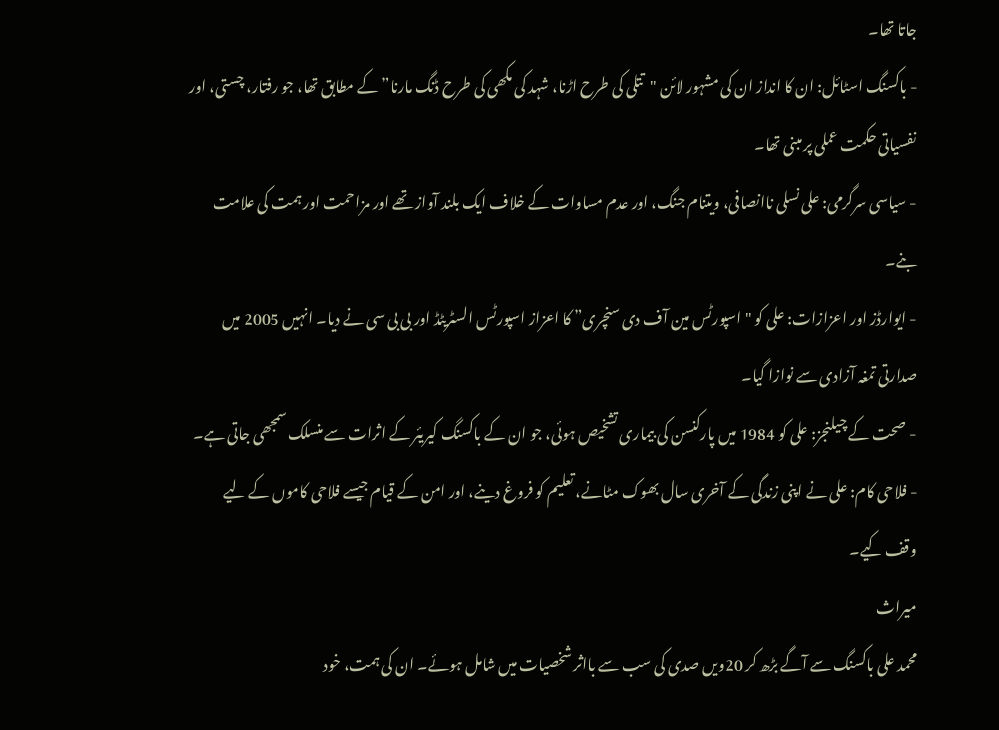جاتا تھا۔
- باکسنگ اسٹائل: ان کا انداز ان کی مشہور لائن "تتلی کی طرح اڑنا، شہد کی مکھی کی طرح ڈنگ مارنا” کے مطابق تھا، جو رفتار، چستی، اور نفسیاتی حکمت عملی پر مبنی تھا۔
- سیاسی سرگرمی: علی نسلی ناانصافی، ویتنام جنگ، اور عدم مساوات کے خلاف ایک بلند آواز تھے اور مزاحمت اور ہمت کی علامت بنے۔
- ایوارڈز اور اعزازات: علی کو "اسپورٹس مین آف دی سنچری” کا اعزاز اسپورٹس السٹریٹڈ اور بی بی سی نے دیا۔ انہیں 2005 میں صدارتی تمغہ آزادی سے نوازا گیا۔
- صحت کے چیلنجز: علی کو 1984 میں پارکنسن کی بیماری تشخیص ہوئی، جو ان کے باکسنگ کیریئر کے اثرات سے منسلک سمجھی جاتی ہے۔
- فلاحی کام: علی نے اپنی زندگی کے آخری سال بھوک مٹانے، تعلیم کو فروغ دینے، اور امن کے قیام جیسے فلاحی کاموں کے لیے وقف کیے۔
میراث
محمد علی باکسنگ سے آگے بڑھ کر 20ویں صدی کی سب سے بااثر شخصیات میں شامل ہوئے۔ ان کی ہمت، خود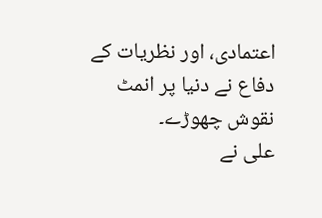اعتمادی، اور نظریات کے دفاع نے دنیا پر انمٹ نقوش چھوڑے۔
علی نے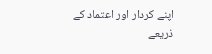اپنے کردار اور اعتماد کے ذریعے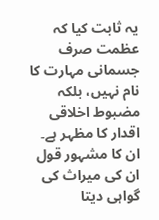یہ ثابت کیا کہ عظمت صرف جسمانی مہارت کا نام نہیں، بلکہ مضبوط اخلاقی اقدار کا مظہر ہے۔
ان کا مشہور قول ان کی میراث کی گواہی دیتا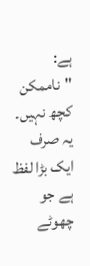ہے:
"ناممکن کچھ نہیں۔ یہ صرف ایک بڑا لفظ ہے جو چھوٹے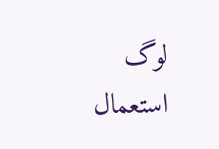لوگ استعمال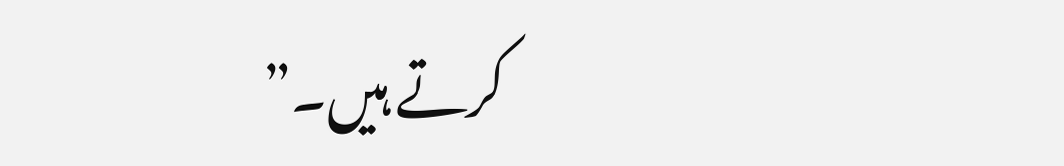کرتے ہیں۔”